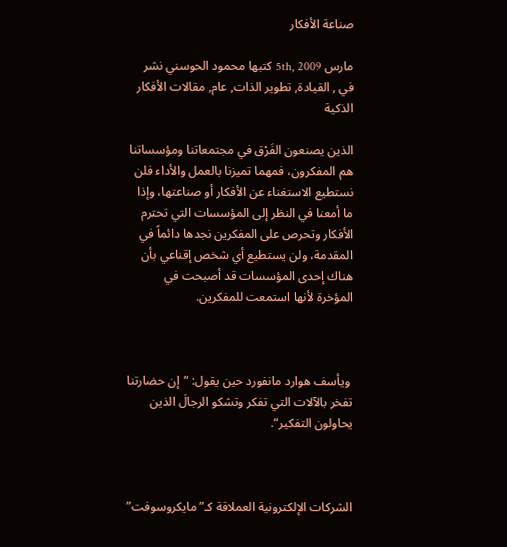صناعة الأفكار

مارس 5th, 2009 كتبها محمود الحوسني نشر في , القيادة, تطوير الذات, عام, مقالات الأفكار الذكية

الذين يصنعون الفَرْق في مجتمعاتنا ومؤسساتنا هم المفكرون، فمهما تميزنا بالعمل والأداء فلن نستطيع الاستغناء عن الأفكار أو صناعتها، وإذا ما أمعنا في النظر إلى المؤسسات التي تحترم الأفكار وتحرص على المفكرين نجدها دائماً في المقدمة، ولن يستطيع أي شخص إقناعي بأن هناك إحدى المؤسسات قد أصبحت في المؤخرة لأنها استمعت للمفكرين.



 ويأسف هوارد مانفورد حين يقول: “إن حضارتنا تفخر بالآلات التي تفكر وتشكو الرجالَ الذين يحاولون التفكير“.



الشركات الإلكترونية العملاقة كـ”مايكروسوفت”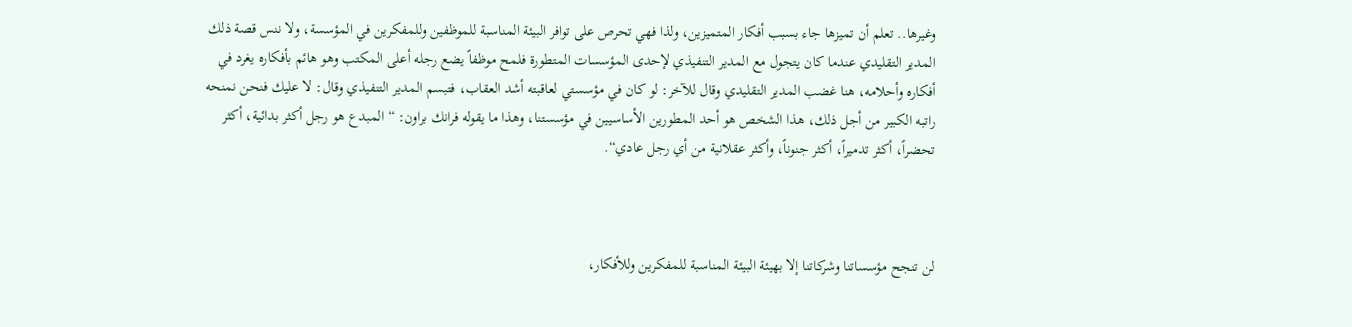وغيرها.. تعلم أن تميزها جاء بسبب أفكار المتميزين، ولذا فهي تحرص على توافر البيئة المناسبة للموظفين وللمفكرين في المؤسسة، ولا ننس قصة ذلك المدير التقليدي عندما كان يتجول مع المدير التنفيذي لإحدى المؤسسات المتطورة فلمح موظفاً يضع رجله أعلى المكتب وهو هائم بأفكاره يغرد في أفكاره وأحلامه، هنا غضب المدير التقليدي وقال للآخر: لو كان في مؤسستي لعاقبته أشد العقاب، فتبسم المدير التنفيذي وقال: لا عليك فنحن نمنحه راتبه الكبير من أجل ذلك، هذا الشخص هو أحد المطورين الأساسيين في مؤسستنا، وهذا ما يقوله فرانك براون: “المبدع هو رجل أكثر بدائية، أكثر تحضراً، أكثر تدميراً، أكثر جنوناً، وأكثر عقلانية من أي رجل عادي“.



لن تنجح مؤسساتنا وشركاتنا إلا بهيئة البيئة المناسبة للمفكرين وللأفكار،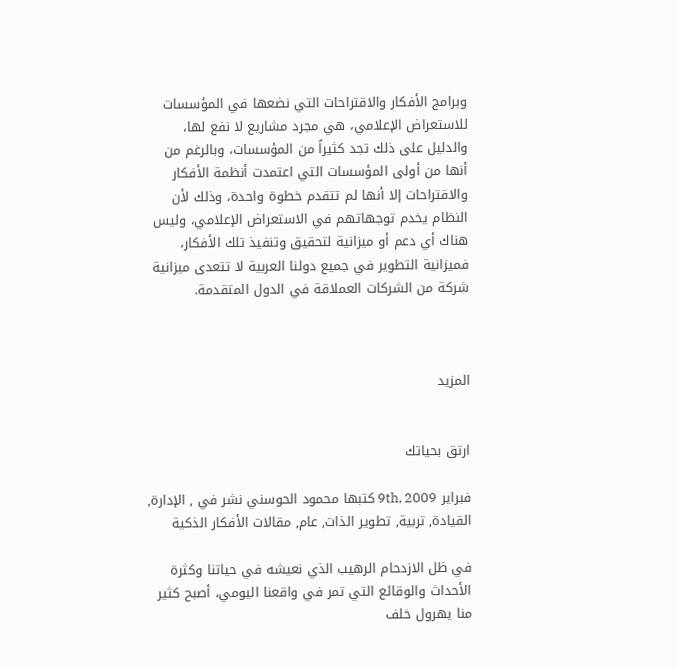وبرامج الأفكار والاقتراحات التي نضعها في المؤسسات للاستعراض الإعلامي، هي مجرد مشاريع لا نفع لها، والدليل على ذلك تجد كثيراً من المؤسسات، وبالرغم من أنها من أولى المؤسسات التي اعتمدت أنظمة الأفكار والاقتراحات إلا أنها لم تتقدم خطوة واحدة، وذلك لأن النظام يخدم توجهاتهم في الاستعراض الإعلامي، وليس هناك أي دعم أو ميزانية لتحقيق وتنفيذ تلك الأفكار، فميزانية التطوير في جميع دولنا العربية لا تتعدى ميزانية شركة من الشركات العملاقة في الدول المتقدمة.



المزيد


ارتق بحياتك

فبراير 9th, 2009 كتبها محمود الحوسني نشر في , الإدارة, القيادة, تربية, تطوير الذات, عام, مقالات الأفكار الذكية

في ظل الازدحام الرهيب الذي نعيشه في حياتنا وكثرة الأحداث والوقائع التي تمر في واقعنا اليومي، أصبح كثير منا يهرول خلف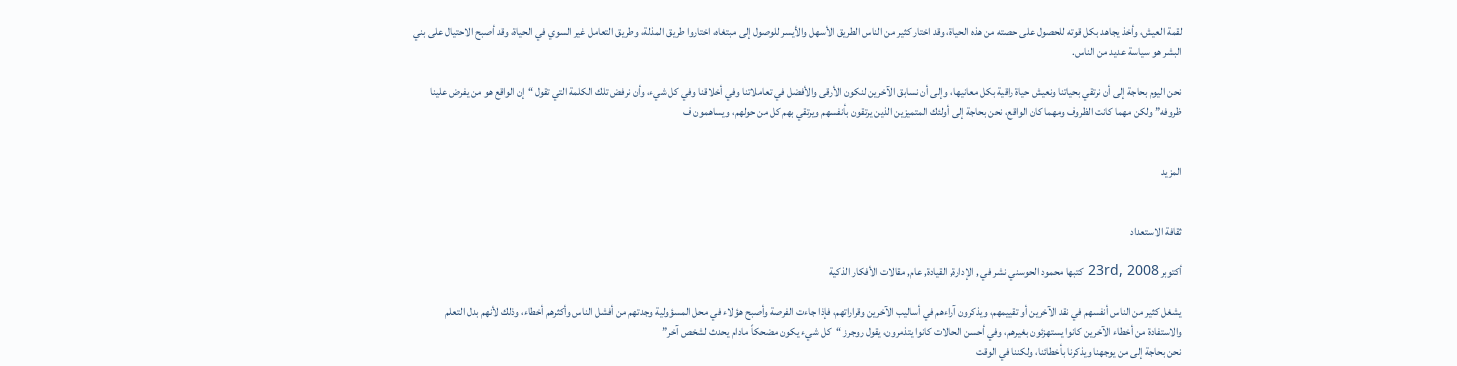لقمة العيش، وأخذ يجاهد بكل قوته للحصول على حصته من هذه الحياة، وقد اختار كثير من الناس الطريق الأسهل والأيسر للوصول إلى مبتغاه، اختاروا طريق المذلة، وطريق التعامل غير السوي في الحياة، وقد أصبح الاحتيال على بني البشر هو سياسة عديد من الناس.

نحن اليوم بحاجة إلى أن نرتقي بحياتنا ونعيش حياة راقية بكل معانيها، وإلى أن نسابق الآخرين لنكون الأرقى والأفضل في تعاملاتنا وفي أخلاقنا وفي كل شيء، وأن نرفض تلك الكلمة التي تقول “إن الواقع هو من يفرض علينا ظروفه” ولكن مهما كانت الظروف ومهما كان الواقع، نحن بحاجة إلى أولئك المتميزين الذين يرتقون بأنفسهم ويرتقي بهم كل من حولهم، ويساهمون ف


المزيد


ثقافة الاستعداد

أكتوبر 23rd, 2008 كتبها محمود الحوسني نشر في , الإدارة, القيادة, عام, مقالات الأفكار الذكية

يشغل كثير من الناس أنفسهم في نقد الآخرين أو تقييمهم، ويذكرون آراءهم في أساليب الآخرين وقراراتهم، فإذا جاءت الفرصة وأصبح هؤلاء في محل المسؤولية وجدتهم من أفشل الناس وأكثرهم أخطاء، وذلك لأنهم بدل التعلم والاستفادة من أخطاء الآخرين كانوا يستهزئون بغيرهم، وفي أحسن الحالات كانوا يتذمرون، يقول روجرز “كل شيء يكون مضحكاً مادام يحدث لشخص آخر”
نحن بحاجة إلى من يوجهنا ويذكرنا بأخطائنا، ولكننا في الوقت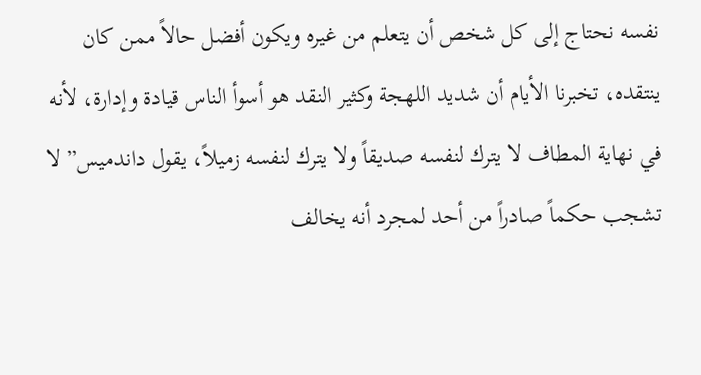نفسه نحتاج إلى كل شخص أن يتعلم من غيره ويكون أفضل حالاً ممن كان ينتقده، تخبرنا الأيام أن شديد اللهجة وكثير النقد هو أسوأ الناس قيادة وإدارة، لأنه في نهاية المطاف لا يترك لنفسه صديقاً ولا يترك لنفسه زميلاً، يقول داندميس” لا تشجب حكماً صادراً من أحد لمجرد أنه يخالف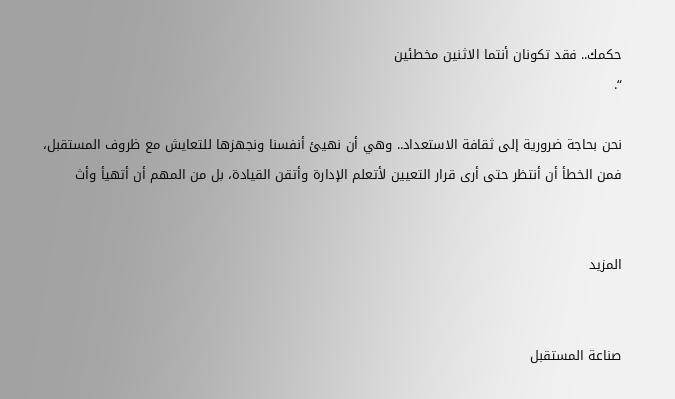حكمك.. فقد تكونان أنتما الاثنين مخطئين
“.

نحن بحاجة ضرورية إلى ثقافة الاستعداد.. وهي أن نهيئ أنفسنا ونجهزها للتعايش مع ظروف المستقبل، فمن الخطأ أن أنتظر حتى أرى قرار التعيين لأتعلم الإدارة وأتقن القيادة، بل من المهم أن أتهيأ وأث


المزيد


صناعة المستقبل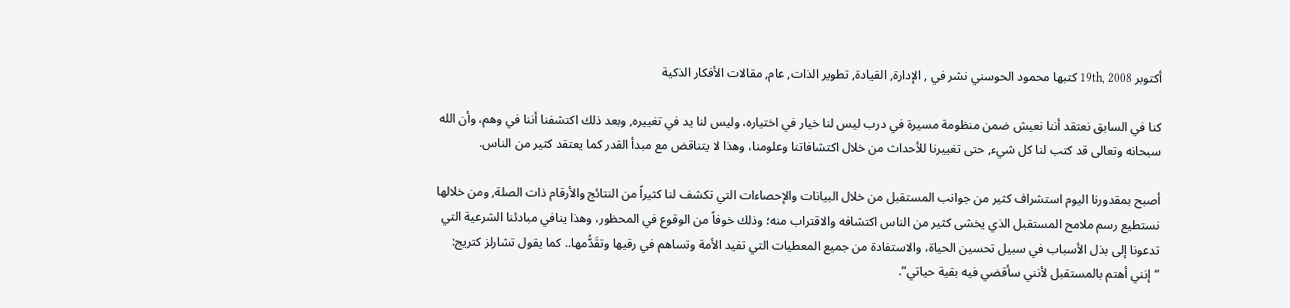أكتوبر 19th, 2008 كتبها محمود الحوسني نشر في , الإدارة, القيادة, تطوير الذات, عام, مقالات الأفكار الذكية

كنا في السابق نعتقد أننا نعيش ضمن منظومة مسيرة في درب ليس لنا خيار في اختياره، وليس لنا يد في تغييره, وبعد ذلك اكتشفنا أننا في وهم، وأن الله سبحانه وتعالى قد كتب لنا كل شيء, حتى تغييرنا للأحداث من خلال اكتشافاتنا وعلومنا، وهذا لا يتناقض مع مبدأ القدر كما يعتقد كثير من الناس.

أصبح بمقدورنا اليوم استشراف كثير من جوانب المستقبل من خلال البيانات والإحصاءات التي تكشف لنا كثيراً من النتائج والأرقام ذات الصلة, ومن خلالها نستطيع رسم ملامح المستقبل الذي يخشى كثير من الناس اكتشافه والاقتراب منه؛ وذلك خوفاً من الوقوع في المحظور، وهذا ينافي مبادئنا الشرعية التي تدعونا إلى بذل الأسباب في سبيل تحسين الحياة، والاستفادة من جميع المعطيات التي تفيد الأمة وتساهم في رقيها وتقَدُّمها.. كما يقول تشارلز كتريج: “إنني أهتم بالمستقبل لأنني سأقضي فيه بقية حياتي”.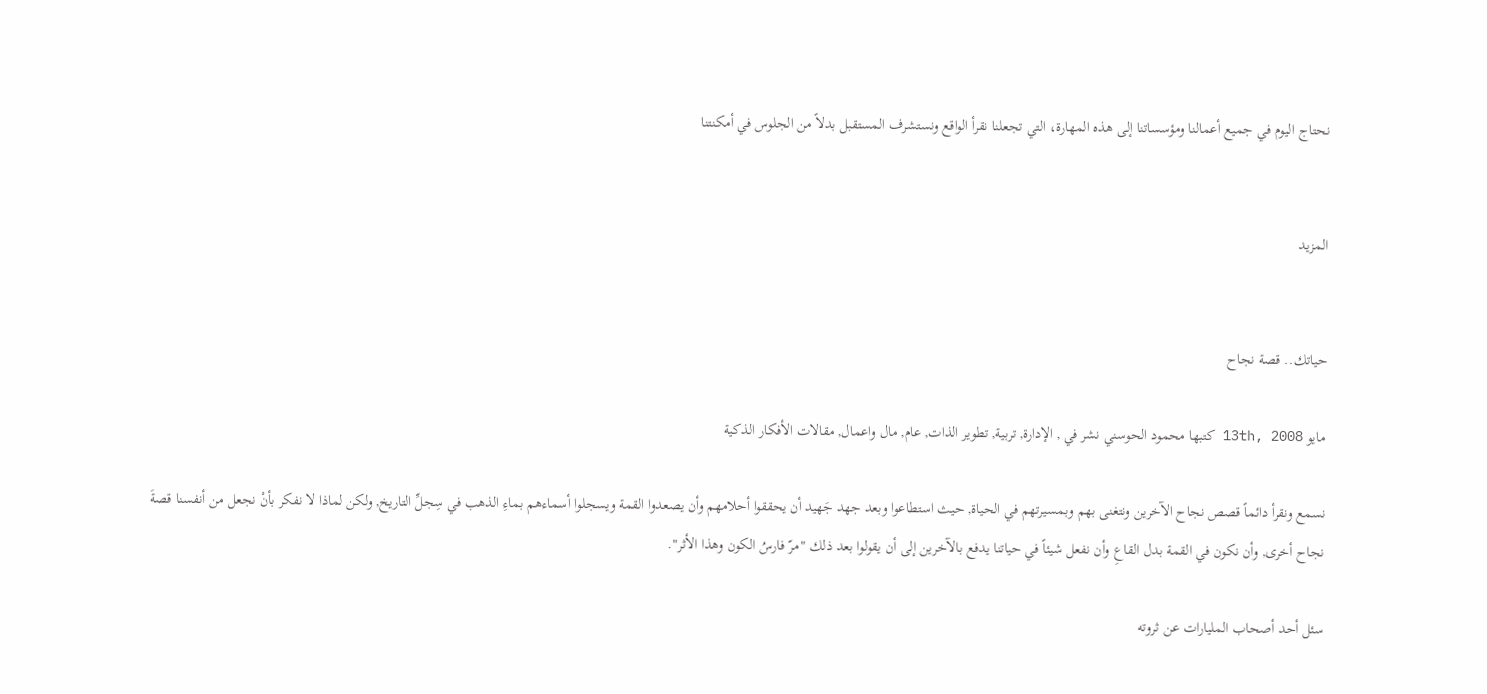نحتاج اليوم في جميع أعمالنا ومؤسساتنا إلى هذه المهارة، التي تجعلنا نقرأ الواقع ونستشرف المستقبل بدلاً من الجلوس في أمكنتنا


المزيد


حياتك.. قصة نجاح

مايو 13th, 2008 كتبها محمود الحوسني نشر في , الإدارة, تربية, تطوير الذات, عام, مال واعمال, مقالات الأفكار الذكية

نسمع ونقرأ دائماً قصص نجاح الآخرين ونتغنى بهم وبمسيرتهم في الحياة, حيث استطاعوا وبعد جهد جَهيد أن يحققوا أحلامهم وأن يصعدوا القمة ويسجلوا أسماءهم بماءِ الذهب في سِجلِّ التاريخ, ولكن لماذا لا نفكر بأنْ نجعل من أنفسنا قصةَ نجاح أخرى, وأن نكون في القمة بدل القاعِ وأن نفعل شيئاً في حياتنا يدفع بالآخرين إلى أن يقولوا بعد ذلك "مرّ فارسُ الكون وهذا الأثر".

سئل أحد أصحاب المليارات عن ثروته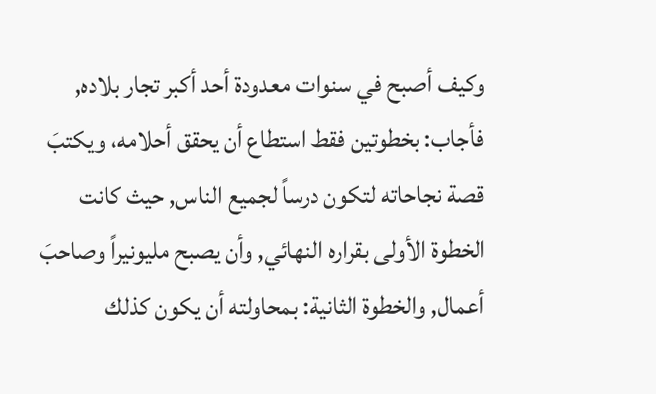وكيف أصبح في سنوات معدودة أحد أكبر تجار بلاده, فأجاب: بخطوتين فقط استطاع أن يحقق أحلامه، ويكتبَ قصة نجاحاته لتكون درساً لجميع الناس, حيث كانت الخطوة الأولى بقراره النهائي, وأن يصبح مليونيراً وصاحبَ أعمال, والخطوة الثانية: بمحاولته أن يكون كذلك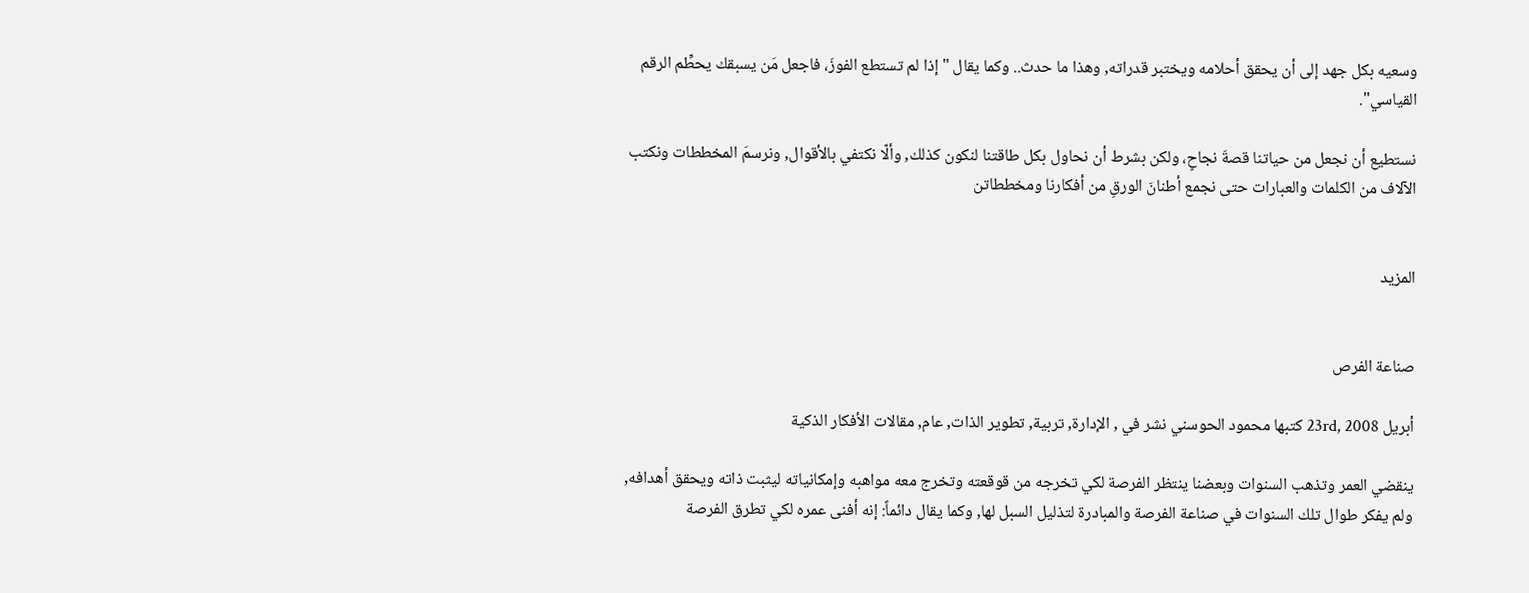وسعيه بكل جهد إلى أن يحقق أحلامه ويختبر قدراته, وهذا ما حدث.. وكما يقال "إذا لم تستطع الفوزَ، فاجعل مَن يسبقك يحطِّم الرقم القياسي".

نستطيع أن نجعل من حياتنا قصةَ نجاحٍ، ولكن بشرط أن نحاول بكل طاقتنا لنكون كذلك, وألّا نكتفي بالأقوال, ونرسمَ المخططات ونكتب الآلاف من الكلمات والعبارات حتى نجمع أطنانَ الورقِ من أفكارنا ومخططاتن


المزيد


صناعة الفرص

أبريل 23rd, 2008 كتبها محمود الحوسني نشر في , الإدارة, تربية, تطوير الذات, عام, مقالات الأفكار الذكية

ينقضي العمر وتذهب السنوات وبعضنا ينتظر الفرصة لكي تخرجه من قوقعته وتخرج معه مواهبه وإمكانياته ليثبت ذاته ويحقق أهدافه, ولم يفكر طوال تلك السنوات في صناعة الفرصة والمبادرة لتذليل السبل لها, وكما يقال دائماً: إنه أفنى عمره لكي تطرق الفرصة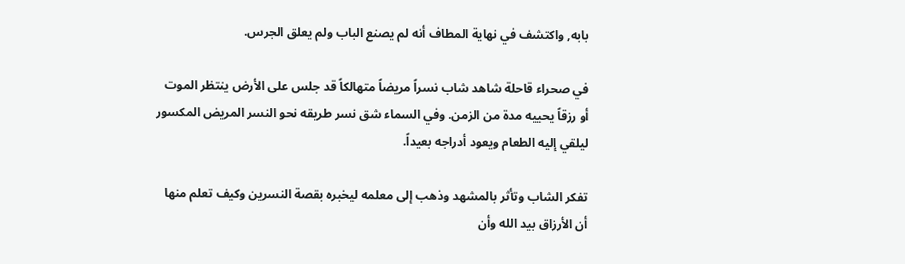بابه, واكتشف في نهاية المطاف أنه لم يصنع الباب ولم يعلق الجرس.

في صحراء قاحلة شاهد شاب نسراً مريضاً متهالكاً قد جلس على الأرض ينتظر الموت أو رزقاً يحييه مدة من الزمن. وفي السماء شق نسر طريقه نحو النسر المريض المكسور ليلقي إليه الطعام ويعود أدراجه بعيداً.

تفكر الشاب وتأثر بالمشهد وذهب إلى معلمه ليخبره بقصة النسرين وكيف تعلم منها أن الأرزاق بيد الله وأن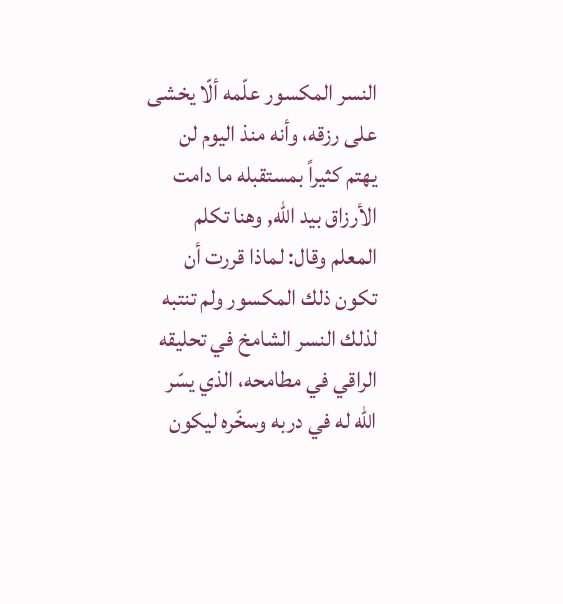النسر المكسور علّمه ألّا يخشى على رزقه، وأنه منذ اليوم لن يهتم كثيراً بمستقبله ما دامت الأرزاق بيد الله, وهنا تكلم المعلم وقال: لماذا قررت أن تكون ذلك المكسور ولم تنتبه لذلك النسر الشامخ في تحليقه الراقي في مطامحه، الذي يسّر الله له في دربه وسخّره ليكون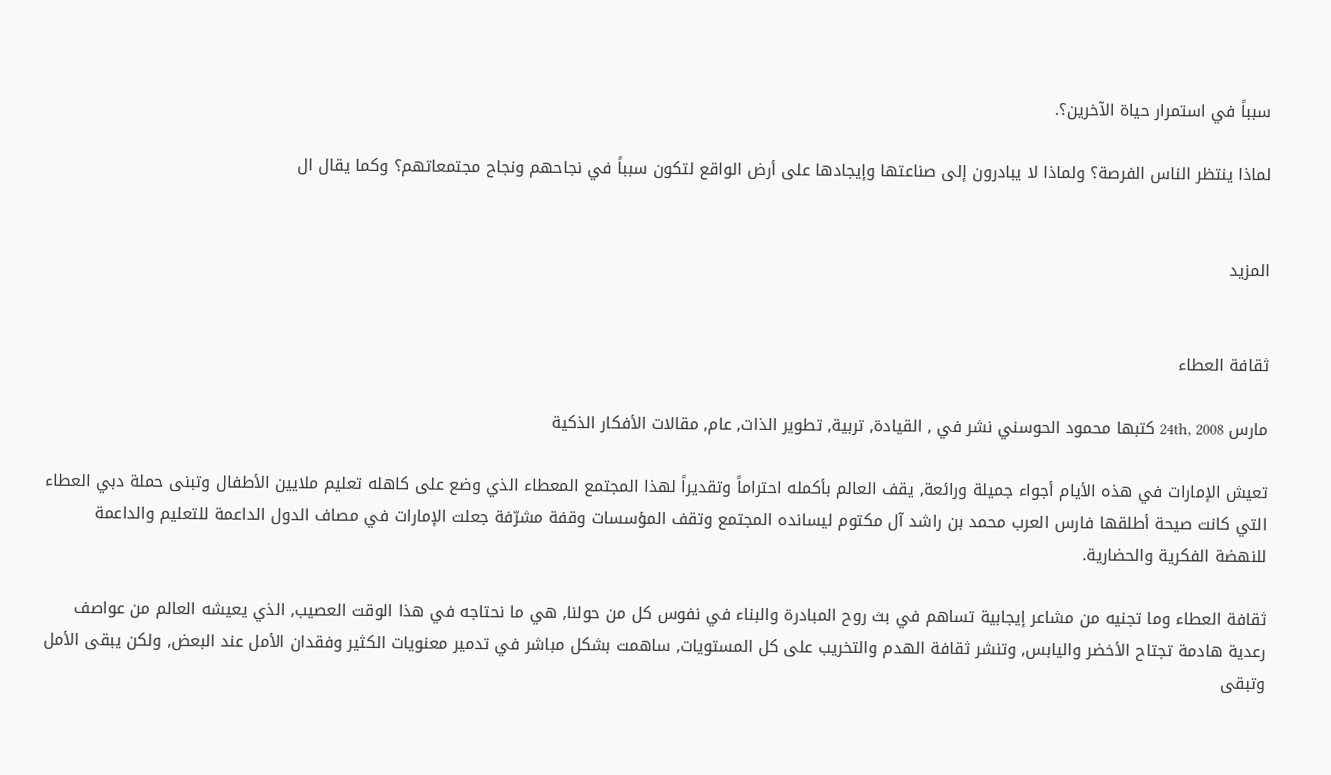سبباً في استمرار حياة الآخرين؟.

لماذا ينتظر الناس الفرصة؟ ولماذا لا يبادرون إلى صناعتها وإيجادها على أرض الواقع لتكون سبباً في نجاحهم ونجاح مجتمعاتهم؟ وكما يقال ال


المزيد


ثقافة العطاء

مارس 24th, 2008 كتبها محمود الحوسني نشر في , القيادة, تربية, تطوير الذات, عام, مقالات الأفكار الذكية

تعيش الإمارات في هذه الأيام أجواء جميلة ورائعة, يقف العالم بأكمله احتراماً وتقديراً لهذا المجتمع المعطاء الذي وضع على كاهله تعليم ملايين الأطفال وتبنى حملة دبي العطاء التي كانت صيحة أطلقها فارس العرب محمد بن راشد آل مكتوم ليسانده المجتمع وتقف المؤسسات وقفة مشرّفة جعلت الإمارات في مصاف الدول الداعمة للتعليم والداعمة للنهضة الفكرية والحضارية.

ثقافة العطاء وما تجنيه من مشاعر إيجابية تساهم في بث روح المبادرة والبناء في نفوس كل من حولنا, هي ما نحتاجه في هذا الوقت العصيب, الذي يعيشه العالم من عواصف رعدية هادمة تجتاح الأخضر واليابس, وتنشر ثقافة الهدم والتخريب على كل المستويات, ساهمت بشكل مباشر في تدمير معنويات الكثير وفقدان الأمل عند البعض, ولكن يبقى الأمل وتبقى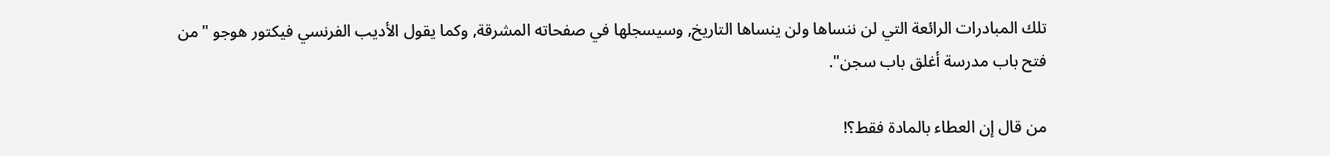تلك المبادرات الرائعة التي لن ننساها ولن ينساها التاريخ, وسيسجلها في صفحاته المشرقة, وكما يقول الأديب الفرنسي فيكتور هوجو "من فتح باب مدرسة أغلق باب سجن".

من قال إن العطاء بالمادة فقط؟!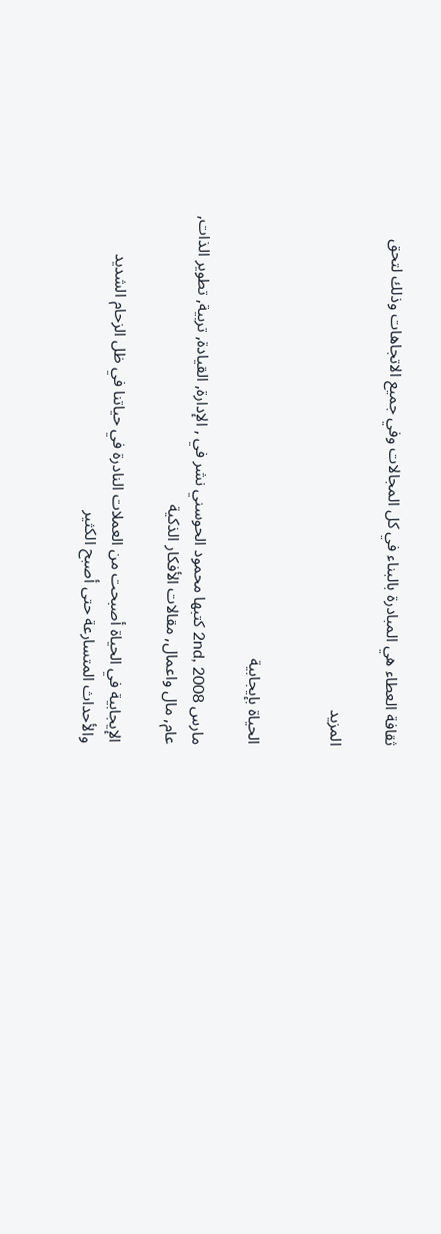ثقافة العطاء هي المبادرة بالبناء في كل المجالات وفي جميع الاتجاهات وذلك لتحق

المزيد


الحياة بإيجابية

مارس 2nd, 2008 كتبها محمود الحوسني نشر في , الإدارة, القيادة, تربية, تطوير الذات, عام, مال واعمال, مقالات الأفكار الذكية

الإيجابية في الحياة أصبحت من العملات النادرة في حياتنا في ظل الزحام الشديد والأحداث المتسارعة حتى أصبح الكثير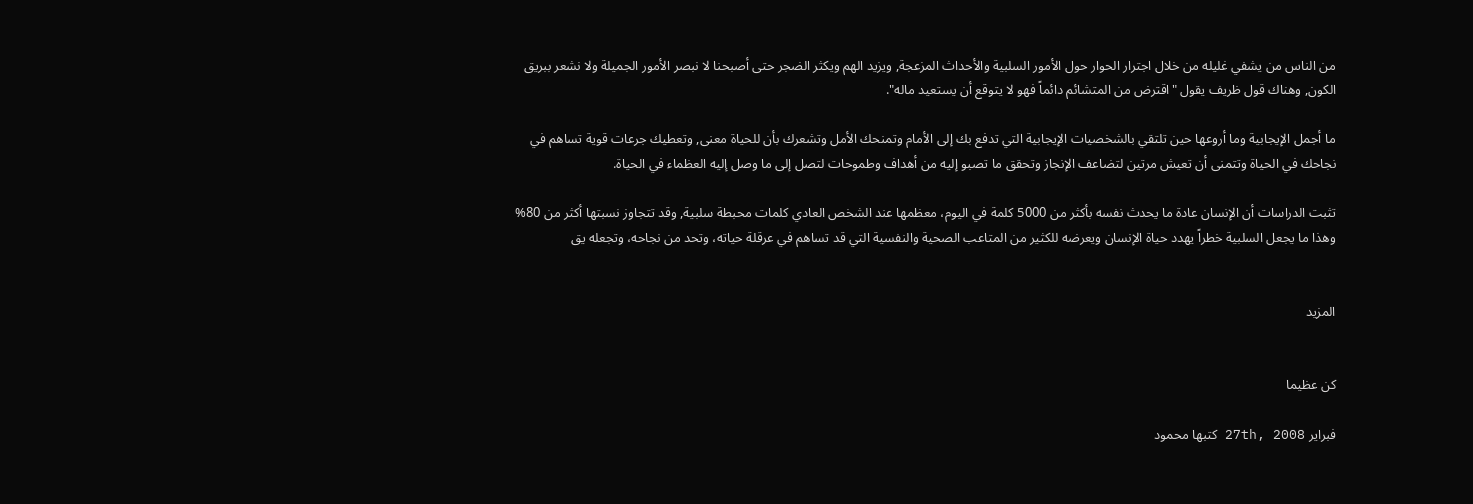من الناس من يشفي غليله من خلال اجترار الحوار حول الأمور السلبية والأحداث المزعجة, ويزيد الهم ويكثر الضجر حتى أصبحنا لا نبصر الأمور الجميلة ولا نشعر ببريق الكون, وهناك قول ظريف يقول "اقترض من المتشائم دائماً فهو لا يتوقع أن يستعيد ماله".

ما أجمل الإيجابية وما أروعها حين تلتقي بالشخصيات الإيجابية التي تدفع بك إلى الأمام وتمنحك الأمل وتشعرك بأن للحياة معنى, وتعطيك جرعات قوية تساهم في نجاحك في الحياة وتتمنى أن تعيش مرتين لتضاعف الإنجاز وتحقق ما تصبو إليه من أهداف وطموحات لتصل إلى ما وصل إليه العظماء في الحياة.

تثبت الدراسات أن الإنسان عادة ما يحدث نفسه بأكثر من 5000 كلمة في اليوم، معظمها عند الشخص العادي كلمات محبطة سلبية, وقد تتجاوز نسبتها أكثر من 80% وهذا ما يجعل السلبية خطراً يهدد حياة الإنسان ويعرضه للكثير من المتاعب الصحية والنفسية التي قد تساهم في عرقلة حياته، وتحد من نجاحه، وتجعله يق


المزيد


كن عظيما

فبراير 27th, 2008 كتبها محمود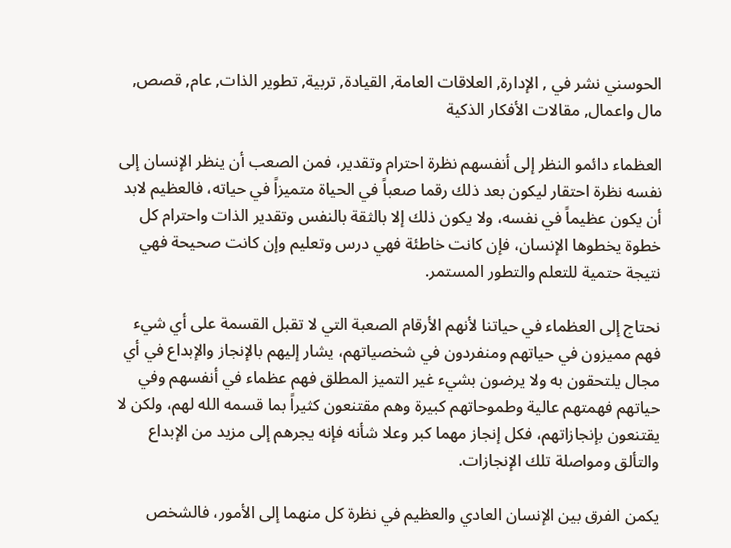الحوسني نشر في , الإدارة, العلاقات العامة, القيادة, تربية, تطوير الذات, عام, قصص, مال واعمال, مقالات الأفكار الذكية

العظماء دائمو النظر إلى أنفسهم نظرة احترام وتقدير، فمن الصعب أن ينظر الإنسان إلى نفسه نظرة احتقار ليكون بعد ذلك رقما صعباً في الحياة متميزاً في حياته، فالعظيم لابد أن يكون عظيماً في نفسه، ولا يكون ذلك إلا بالثقة بالنفس وتقدير الذات واحترام كل خطوة يخطوها الإنسان، فإن كانت خاطئة فهي درس وتعليم وإن كانت صحيحة فهي نتيجة حتمية للتعلم والتطور المستمر.

نحتاج إلى العظماء في حياتنا لأنهم الأرقام الصعبة التي لا تقبل القسمة على أي شيء فهم مميزون في حياتهم ومنفردون في شخصياتهم، يشار إليهم بالإنجاز والإبداع في أي مجال يلتحقون به ولا يرضون بشيء غير التميز المطلق فهم عظماء في أنفسهم وفي حياتهم فهمتهم عالية وطموحاتهم كبيرة وهم مقتنعون كثيراً بما قسمه الله لهم، ولكن لا يقتنعون بإنجازاتهم، فكل إنجاز مهما كبر وعلا شأنه فإنه يجرهم إلى مزيد من الإبداع والتألق ومواصلة تلك الإنجازات.

يكمن الفرق بين الإنسان العادي والعظيم في نظرة كل منهما إلى الأمور، فالشخص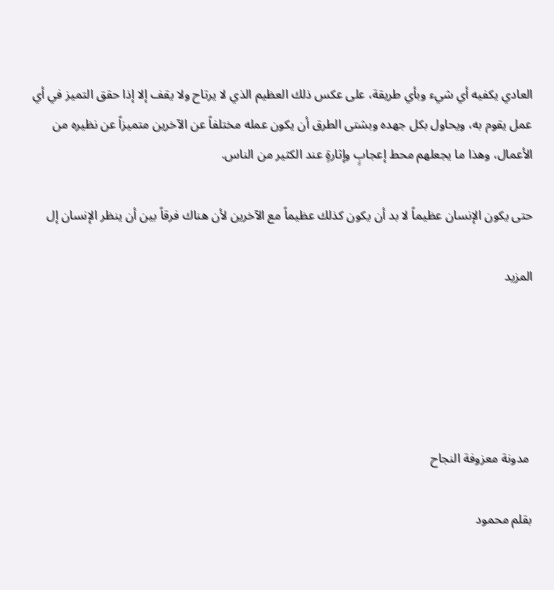العادي يكفيه أي شيء وبأي طريقة، على عكس ذلك العظيم الذي لا يرتاح ولا يقف إلا إذا حقق التميز في أي عمل يقوم به، ويحاول بكل جهده وبشتى الطرق أن يكون عمله مختلفاً عن الآخرين متميزاً عن نظيره من الأعمال، وهذا ما يجعلهم محط إعجابٍ وإثارةٍ عند الكثير من الناس.

حتى يكون الإنسان عظيماً لا بد أن يكون كذلك عظيماً مع الآخرين لأن هناك فرقاً بين أن ينظر الإنسان إل

المزيد





 مدونة معزوفة النجاح

بقلم محمود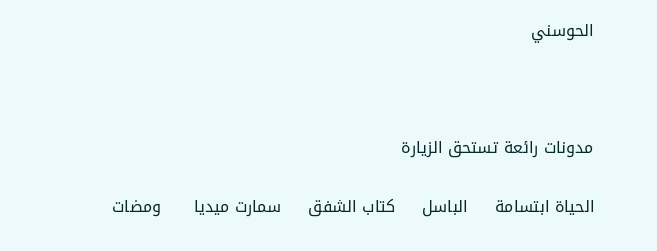الحوسني



مدونات رائعة تستحق الزيارة

الحياة ابتسامة     الباسل     كتاب الشفق     سمارت ميديا      ومضات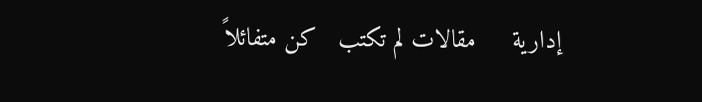إدارية     مقالات لم تكتب   كن متفائلاً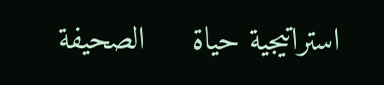استراتيجية حياة     الصحيفة